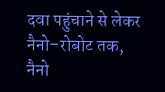दवा पहुंचाने से लेकर नैनो–रोबोट तक, नैनो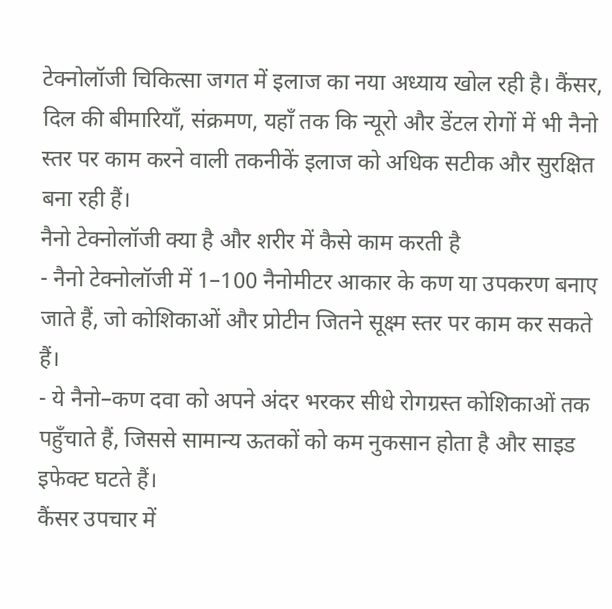टेक्नोलॉजी चिकित्सा जगत में इलाज का नया अध्याय खोल रही है। कैंसर, दिल की बीमारियाँ, संक्रमण, यहाँ तक कि न्यूरो और डेंटल रोगों में भी नैनो स्तर पर काम करने वाली तकनीकें इलाज को अधिक सटीक और सुरक्षित बना रही हैं।
नैनो टेक्नोलॉजी क्या है और शरीर में कैसे काम करती है
- नैनो टेक्नोलॉजी में 1–100 नैनोमीटर आकार के कण या उपकरण बनाए जाते हैं, जो कोशिकाओं और प्रोटीन जितने सूक्ष्म स्तर पर काम कर सकते हैं।
- ये नैनो–कण दवा को अपने अंदर भरकर सीधे रोगग्रस्त कोशिकाओं तक पहुँचाते हैं, जिससे सामान्य ऊतकों को कम नुकसान होता है और साइड इफेक्ट घटते हैं।
कैंसर उपचार में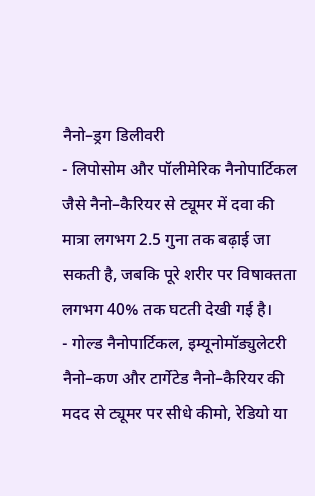नैनो–ड्रग डिलीवरी
- लिपोसोम और पॉलीमेरिक नैनोपार्टिकल जैसे नैनो–कैरियर से ट्यूमर में दवा की मात्रा लगभग 2.5 गुना तक बढ़ाई जा सकती है, जबकि पूरे शरीर पर विषाक्तता लगभग 40% तक घटती देखी गई है।
- गोल्ड नैनोपार्टिकल, इम्यूनोमॉड्युलेटरी नैनो–कण और टार्गेटेड नैनो–कैरियर की मदद से ट्यूमर पर सीधे कीमो, रेडियो या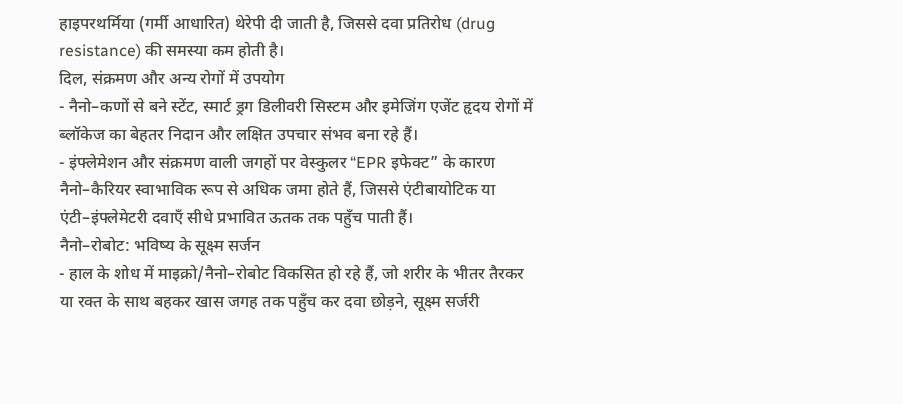हाइपरथर्मिया (गर्मी आधारित) थेरेपी दी जाती है, जिससे दवा प्रतिरोध (drug resistance) की समस्या कम होती है।
दिल, संक्रमण और अन्य रोगों में उपयोग
- नैनो–कणों से बने स्टेंट, स्मार्ट ड्रग डिलीवरी सिस्टम और इमेजिंग एजेंट हृदय रोगों में ब्लॉकेज का बेहतर निदान और लक्षित उपचार संभव बना रहे हैं।
- इंफ्लेमेशन और संक्रमण वाली जगहों पर वेस्कुलर “EPR इफेक्ट” के कारण नैनो–कैरियर स्वाभाविक रूप से अधिक जमा होते हैं, जिससे एंटीबायोटिक या एंटी–इंफ्लेमेटरी दवाएँ सीधे प्रभावित ऊतक तक पहुँच पाती हैं।
नैनो–रोबोट: भविष्य के सूक्ष्म सर्जन
- हाल के शोध में माइक्रो/नैनो–रोबोट विकसित हो रहे हैं, जो शरीर के भीतर तैरकर या रक्त के साथ बहकर खास जगह तक पहुँच कर दवा छोड़ने, सूक्ष्म सर्जरी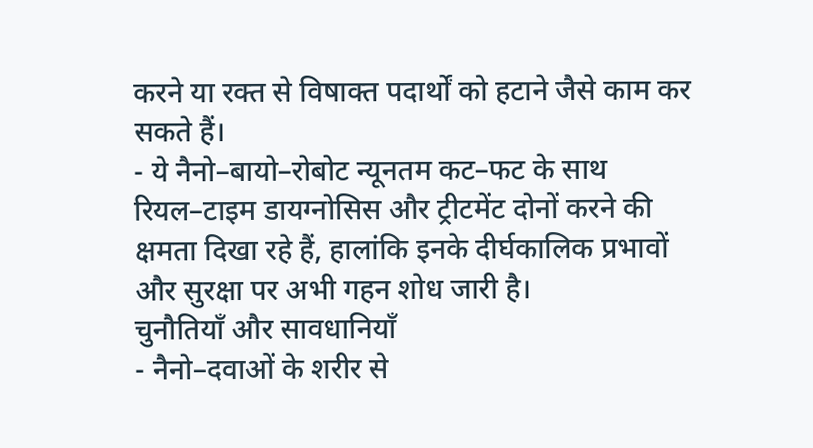करने या रक्त से विषाक्त पदार्थों को हटाने जैसे काम कर सकते हैं।
- ये नैनो–बायो–रोबोट न्यूनतम कट–फट के साथ रियल–टाइम डायग्नोसिस और ट्रीटमेंट दोनों करने की क्षमता दिखा रहे हैं, हालांकि इनके दीर्घकालिक प्रभावों और सुरक्षा पर अभी गहन शोध जारी है।
चुनौतियाँ और सावधानियाँ
- नैनो–दवाओं के शरीर से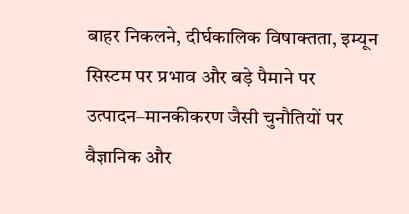बाहर निकलने, दीर्घकालिक विषाक्तता, इम्यून सिस्टम पर प्रभाव और बड़े पैमाने पर उत्पादन–मानकीकरण जैसी चुनौतियों पर वैज्ञानिक और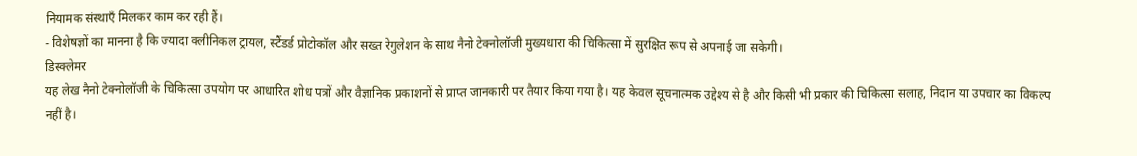नियामक संस्थाएँ मिलकर काम कर रही हैं।
- विशेषज्ञों का मानना है कि ज्यादा क्लीनिकल ट्रायल, स्टैंडर्ड प्रोटोकॉल और सख्त रेगुलेशन के साथ नैनो टेक्नोलॉजी मुख्यधारा की चिकित्सा में सुरक्षित रूप से अपनाई जा सकेगी।
डिस्क्लेमर
यह लेख नैनो टेक्नोलॉजी के चिकित्सा उपयोग पर आधारित शोध पत्रों और वैज्ञानिक प्रकाशनों से प्राप्त जानकारी पर तैयार किया गया है। यह केवल सूचनात्मक उद्देश्य से है और किसी भी प्रकार की चिकित्सा सलाह, निदान या उपचार का विकल्प नहीं है।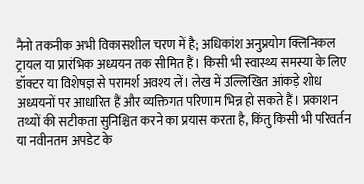नैनो तकनीक अभी विकासशील चरण में है; अधिकांश अनुप्रयोग क्लिनिकल ट्रायल या प्रारंभिक अध्ययन तक सीमित हैं। किसी भी स्वास्थ्य समस्या के लिए डॉक्टर या विशेषज्ञ से परामर्श अवश्य लें। लेख में उल्लिखित आंकड़े शोध अध्ययनों पर आधारित हैं और व्यक्तिगत परिणाम भिन्न हो सकते हैं। प्रकाशन तथ्यों की सटीकता सुनिश्चित करने का प्रयास करता है, किंतु किसी भी परिवर्तन या नवीनतम अपडेट के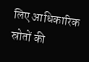लिए आधिकारिक स्रोतों की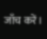जाँच करें।